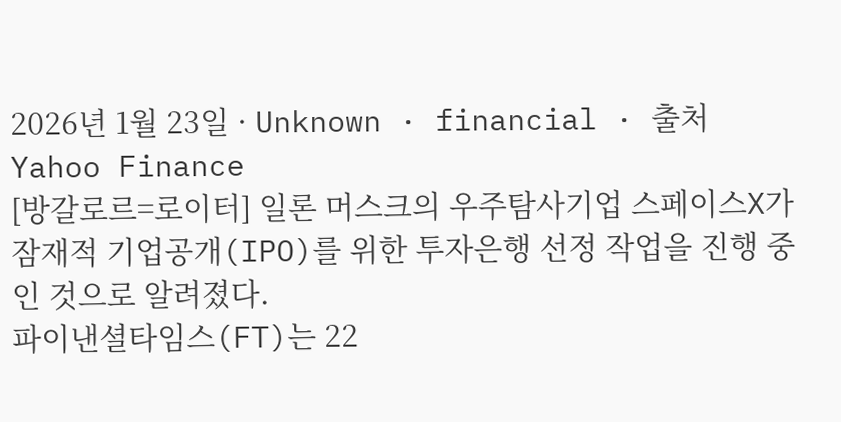2026년 1월 23일 · Unknown · financial · 출처 Yahoo Finance
[방갈로르=로이터] 일론 머스크의 우주탐사기업 스페이스X가 잠재적 기업공개(IPO)를 위한 투자은행 선정 작업을 진행 중인 것으로 알려졌다.
파이낸셜타임스(FT)는 22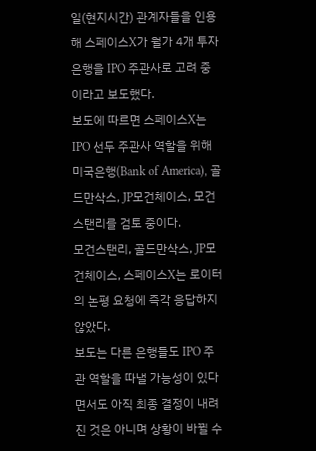일(현지시간) 관계자들을 인용해 스페이스X가 월가 4개 투자은행을 IPO 주관사로 고려 중이라고 보도했다.
보도에 따르면 스페이스X는 IPO 선두 주관사 역할을 위해 미국은행(Bank of America), 골드만삭스, JP모건체이스, 모건스탠리를 검토 중이다.
모건스탠리, 골드만삭스, JP모건체이스, 스페이스X는 로이터의 논평 요청에 즉각 응답하지 않았다.
보도는 다른 은행들도 IPO 주관 역할을 따낼 가능성이 있다면서도 아직 최종 결정이 내려진 것은 아니며 상황이 바뀔 수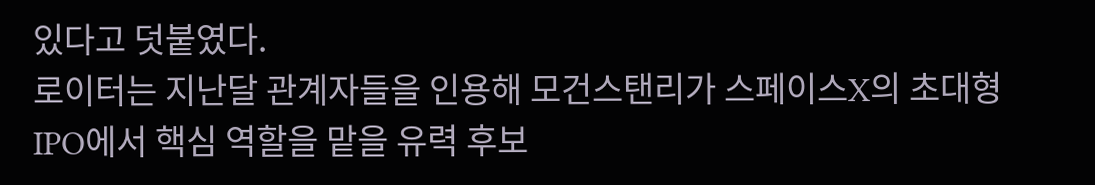있다고 덧붙였다.
로이터는 지난달 관계자들을 인용해 모건스탠리가 스페이스X의 초대형 IPO에서 핵심 역할을 맡을 유력 후보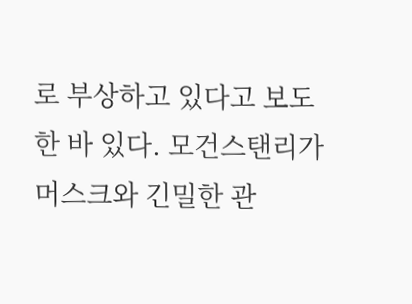로 부상하고 있다고 보도한 바 있다. 모건스탠리가 머스크와 긴밀한 관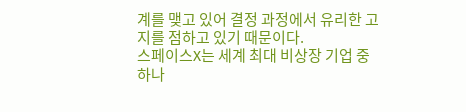계를 맺고 있어 결정 과정에서 유리한 고지를 점하고 있기 때문이다.
스페이스X는 세계 최대 비상장 기업 중 하나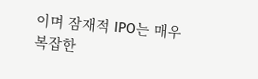이며 잠재적 IPO는 매우 복잡한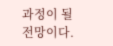과정이 될 전망이다.